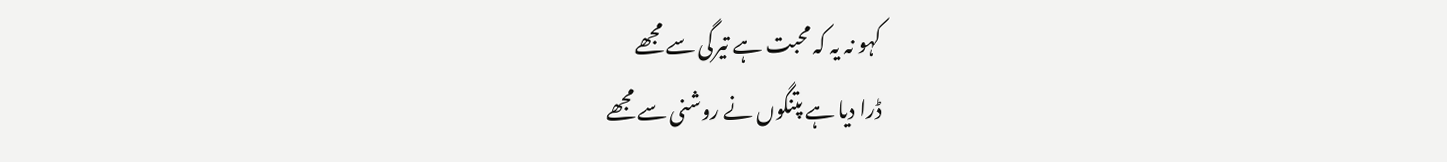کہو نہ یہ کہ محبت ہے تیرگی سے مجھے
ڈرا دیا ہے پتنگوں نے روشنی سے مجھے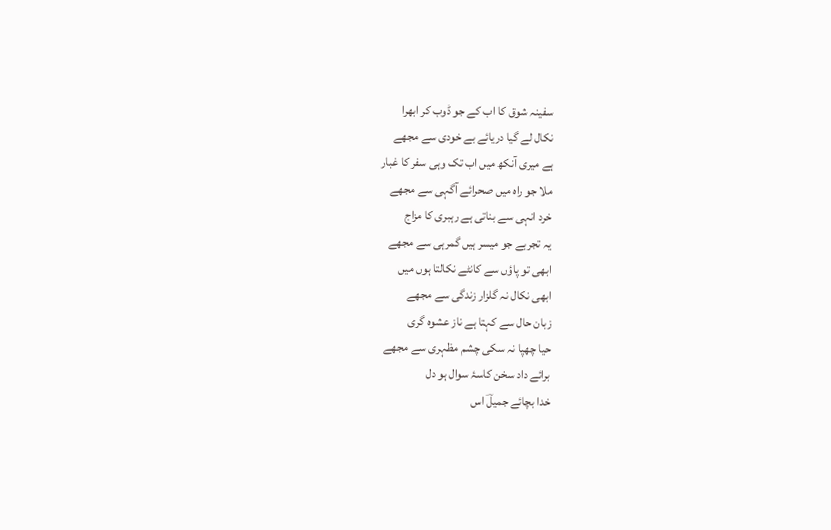سفینہ شوق کا اب کے جو ڈوب کر ابھرا
نکال لے گیا دریائے بے خودی سے مجھے
ہے میری آنکھ میں اب تک وہی سفر کا غبار
ملا جو راہ میں صحرائے آگہی سے مجھے
خرد انہی سے بناتی ہے رہبری کا مزاج
یہ تجربے جو میسر ہیں گمرہی سے مجھے
ابھی تو پاؤں سے کانٹے نکالتا ہوں میں
ابھی نکال نہ گلزار زندگی سے مجھے
زبان حال سے کہتا ہے ناز عشوہ گری
حیا چھپا نہ سکی چشم مظہری سے مجھے
برائے داد سخن کاسۂ سوال ہو دل
خدا بچائے جمیلؔ اس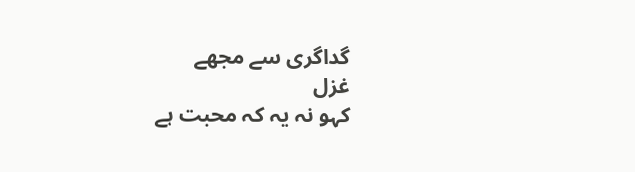گداگری سے مجھے
غزل
کہو نہ یہ کہ محبت ہے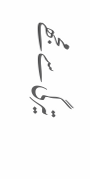تیرگی سے مجھے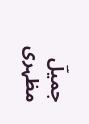جمیلؔ مظہری